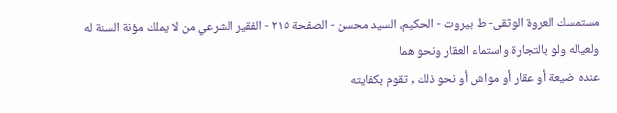مستمسك العروة الوثقى- ط بیروت - الحكيم، السيد محسن - الصفحة ٢١٥ - الفقير الشرعي من لا يملك مؤنة السنة له ولعياله ولو بالتجارة واستماء العقار ونحو هما
عنده ضيعة أو عقار أو مواش أو نحو ذلك , تقوم بكفايته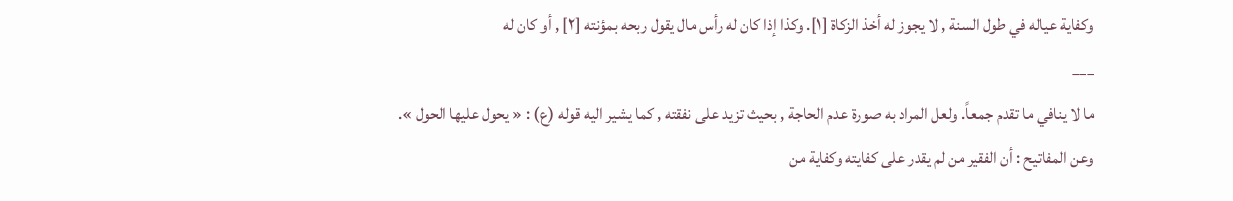وكفاية عياله في طول السنة , لا يجوز له أخذ الزكاة [١]. وكذا إذا كان له رأس مال يقول ربحه بمؤنته [٢] , أو كان له
___
ما لا ينافي ما تقدم جمعاً. ولعل المراد به صورة عدم الحاجة , بحيث تزيد على نفقته , كما يشير اليه قوله (ع) : « يحول عليها الحول ».
وعن المفاتيح : أن الفقير من لم يقدر على كفايته وكفاية من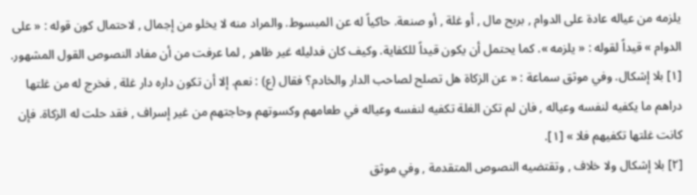يلزمه من عياله عادة على الدوام , بربح مال , أو غلة , أو صنعة. حاكياً له عن المبسوط. والمراد منه لا يخلو من إجمال , لاحتمال كون قوله : « على الدوام » قيداً لقوله : « يلزمه ». كما يحتمل أن يكون قيداً للكفاية. وكيف كان فدليله غير ظاهر , لما عرفت من أن مفاد النصوص القول المشهور.
[١] بلا إشكال. وفي موثق سماعة : « عن الزكاة هل تصلح لصاحب الدار والخادم؟ فقال (ع) : نعم. إلا أن تكون داره دار غلة , فخرج له من غلتها دراهم ما يكفيه لنفسه وعياله , فان لم تكن الغلة تكفيه لنفسه وعياله في طعامهم وكسوتهم وحاجتهم من غير إسراف , فقد حلت له الزكاة. فإن كانت غلتها تكفيهم فلا » [١].
[٢] بلا إشكال ولا خلاف , وتقتضيه النصوص المتقدمة , وفي موثق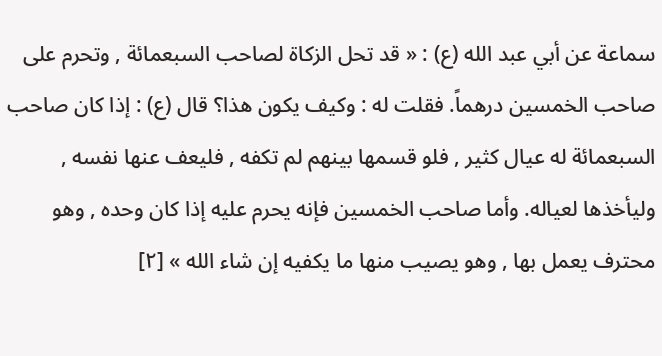سماعة عن أبي عبد الله (ع) : « قد تحل الزكاة لصاحب السبعمائة , وتحرم على صاحب الخمسين درهماً. فقلت له : وكيف يكون هذا؟ قال (ع) : إذا كان صاحب السبعمائة له عيال كثير , فلو قسمها بينهم لم تكفه , فليعف عنها نفسه , وليأخذها لعياله. وأما صاحب الخمسين فإنه يحرم عليه إذا كان وحده , وهو محترف يعمل بها , وهو يصيب منها ما يكفيه إن شاء الله » [٢]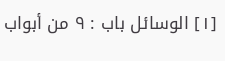[١] الوسائل باب : ٩ من أبواب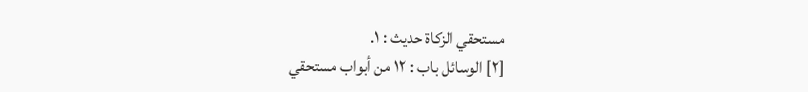مستحقي الزكاة حديث : ١.
[٢] الوسائل باب : ١٢ من أبواب مستحقي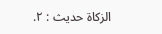الزكاة حديث : ٢.